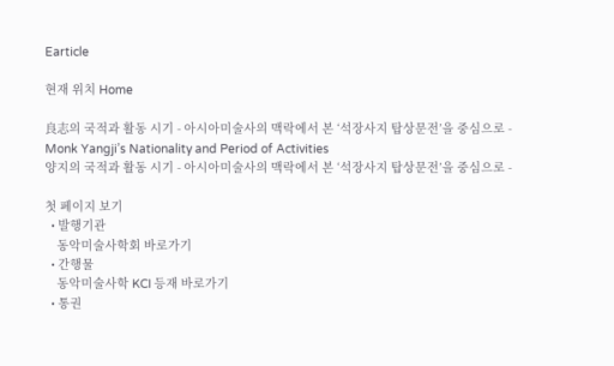Earticle

현재 위치 Home

良志의 국적과 활동 시기 - 아시아미술사의 맥락에서 본 ‘석장사지 탑상문전’을 중심으로 -
Monk Yangji’s Nationality and Period of Activities
양지의 국적과 활동 시기 - 아시아미술사의 맥락에서 본 ‘석장사지 탑상문전’을 중심으로 -

첫 페이지 보기
  • 발행기관
    동악미술사학회 바로가기
  • 간행물
    동악미술사학 KCI 등재 바로가기
  • 통권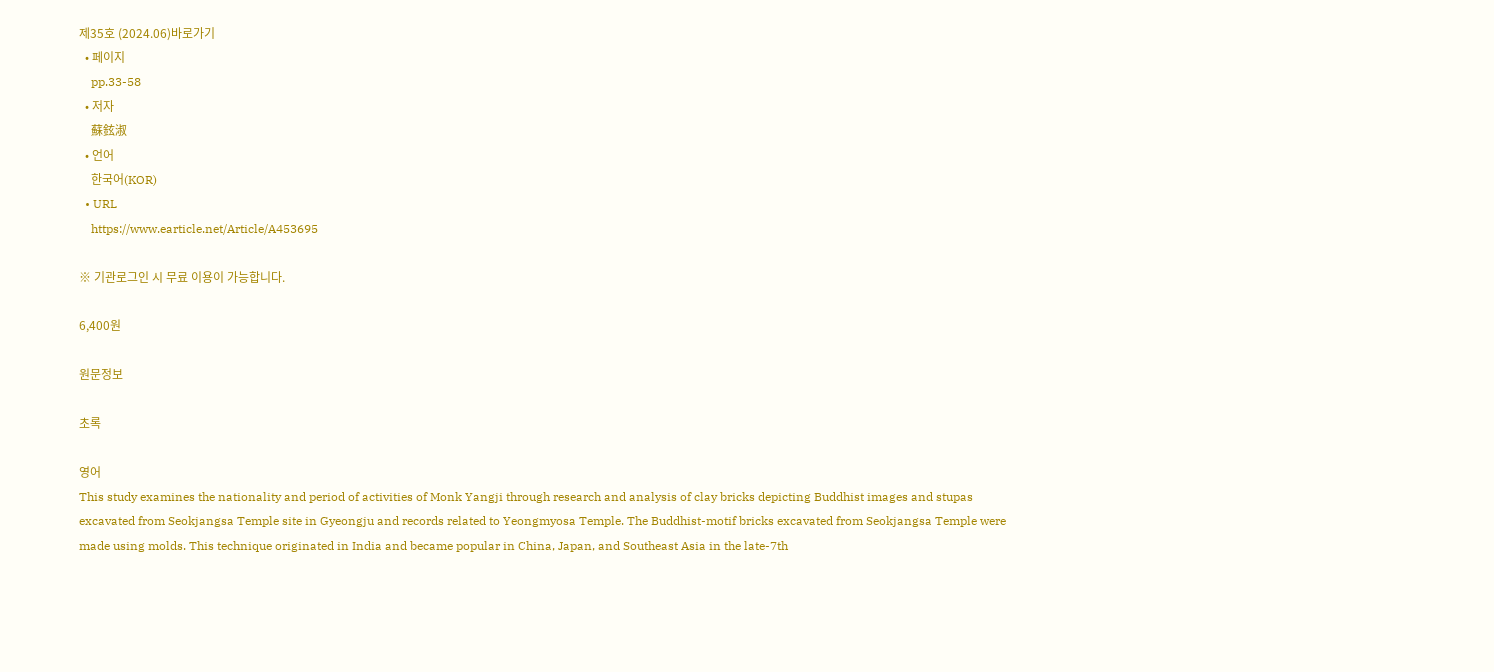제35호 (2024.06)바로가기
  • 페이지
    pp.33-58
  • 저자
    蘇鉉淑
  • 언어
    한국어(KOR)
  • URL
    https://www.earticle.net/Article/A453695

※ 기관로그인 시 무료 이용이 가능합니다.

6,400원

원문정보

초록

영어
This study examines the nationality and period of activities of Monk Yangji through research and analysis of clay bricks depicting Buddhist images and stupas excavated from Seokjangsa Temple site in Gyeongju and records related to Yeongmyosa Temple. The Buddhist-motif bricks excavated from Seokjangsa Temple were made using molds. This technique originated in India and became popular in China, Japan, and Southeast Asia in the late-7th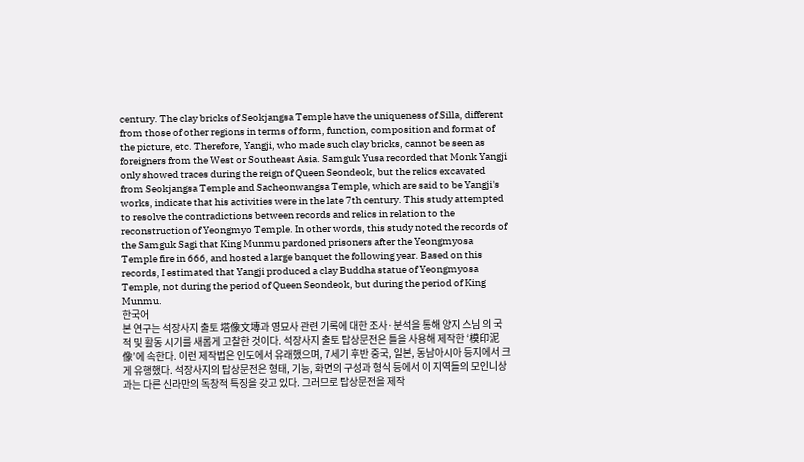century. The clay bricks of Seokjangsa Temple have the uniqueness of Silla, different from those of other regions in terms of form, function, composition and format of the picture, etc. Therefore, Yangji, who made such clay bricks, cannot be seen as foreigners from the West or Southeast Asia. Samguk Yusa recorded that Monk Yangji only showed traces during the reign of Queen Seondeok, but the relics excavated from Seokjangsa Temple and Sacheonwangsa Temple, which are said to be Yangji's works, indicate that his activities were in the late 7th century. This study attempted to resolve the contradictions between records and relics in relation to the reconstruction of Yeongmyo Temple. In other words, this study noted the records of the Samguk Sagi that King Munmu pardoned prisoners after the Yeongmyosa Temple fire in 666, and hosted a large banquet the following year. Based on this records, I estimated that Yangji produced a clay Buddha statue of Yeongmyosa Temple, not during the period of Queen Seondeok, but during the period of King Munmu.
한국어
본 연구는 석장사지 출토 塔像文塼과 영묘사 관련 기록에 대한 조사·분석을 통해 양지 스님 의 국적 및 활동 시기를 새롭게 고찰한 것이다. 석장사지 출토 탑상문전은 틀을 사용해 제작한 ‘模印泥像’에 속한다. 이런 제작법은 인도에서 유래했으며, 7세기 후반 중국, 일본, 동남아시아 등지에서 크게 유행했다. 석장사지의 탑상문전은 형태, 기능, 화면의 구성과 형식 등에서 이 지역들의 모인니상과는 다른 신라만의 독창적 특징을 갖고 있다. 그러므로 탑상문전을 제작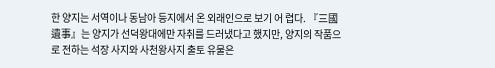한 양지는 서역이나 동남아 등지에서 온 외래인으로 보기 어 렵다. 『三國遺事』는 양지가 선덕왕대에만 자취를 드러냈다고 했지만, 양지의 작품으로 전하는 석장 사지와 사천왕사지 출토 유물은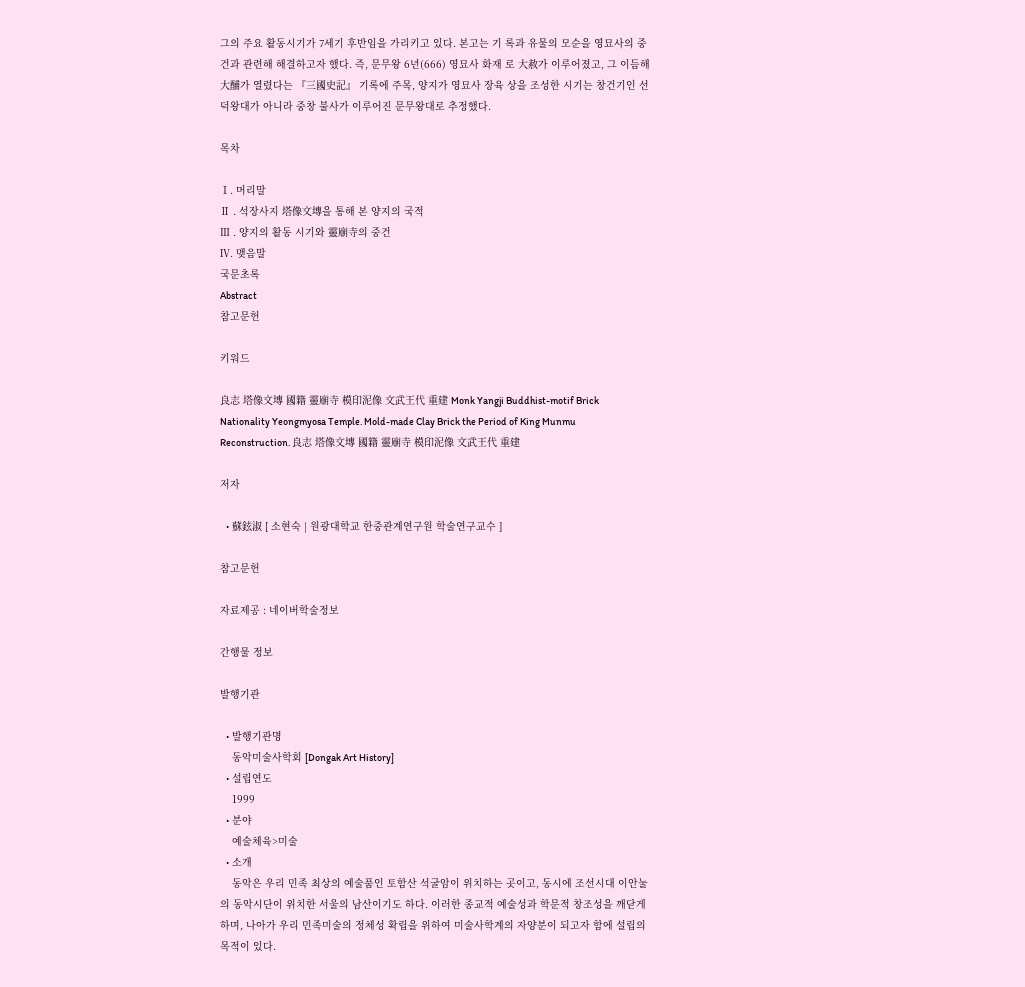그의 주요 활동시기가 7세기 후반임을 가리키고 있다. 본고는 기 록과 유물의 모순을 영묘사의 중건과 관련해 해결하고자 했다. 즉, 문무왕 6년(666) 영묘사 화재 로 大赦가 이루어졌고, 그 이듬해 大酺가 열렸다는 『三國史記』 기록에 주목, 양지가 영묘사 장육 상을 조성한 시기는 창건기인 선덕왕대가 아니라 중창 불사가 이루어진 문무왕대로 추정했다.

목차

Ⅰ. 머리말
Ⅱ . 석장사지 塔像文塼을 통해 본 양지의 국적
Ⅲ . 양지의 활동 시기와 靈廟寺의 중건
Ⅳ. 맺음말
국문초록
Abstract
참고문헌

키워드

良志 塔像文塼 國籍 靈廟寺 模印泥像 文武王代 重建 Monk Yangji Buddhist-motif Brick Nationality Yeongmyosa Temple. Mold-made Clay Brick the Period of King Munmu Reconstruction. 良志 塔像文塼 國籍 靈廟寺 模印泥像 文武王代 重建

저자

  • 蘇鉉淑 [ 소현숙 | 원광대학교 한중관계연구원 학술연구교수 ]

참고문헌

자료제공 : 네이버학술정보

간행물 정보

발행기관

  • 발행기관명
    동악미술사학회 [Dongak Art History]
  • 설립연도
    1999
  • 분야
    예술체육>미술
  • 소개
    동악은 우리 민족 최상의 예술품인 토함산 석굴암이 위치하는 곳이고, 동시에 조선시대 이안눌의 동악시단이 위치한 서울의 남산이기도 하다. 이러한 종교적 예술성과 학문적 창조성을 깨닫게하며, 나아가 우리 민족미술의 정체성 확립을 위하여 미술사학계의 자양분이 되고자 함에 설립의 목적이 있다.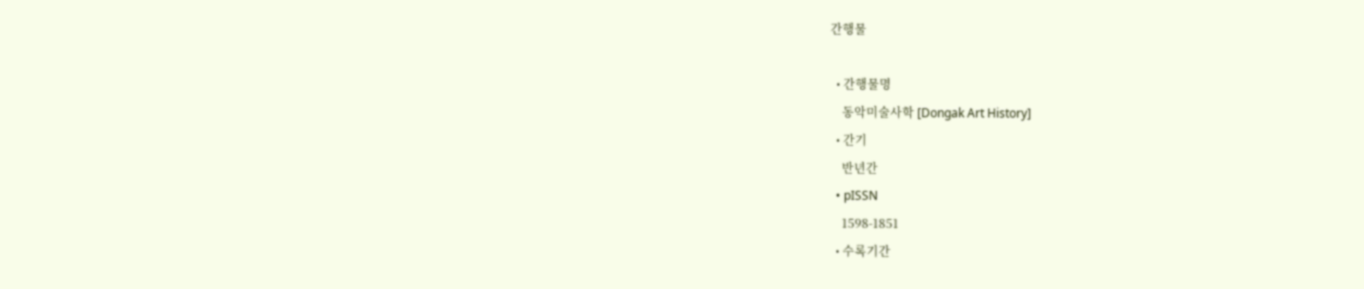간행물

  • 간행물명
    동악미술사학 [Dongak Art History]
  • 간기
    반년간
  • pISSN
    1598-1851
  • 수록기간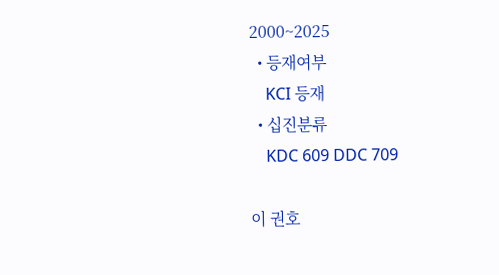2000~2025
  • 등재여부
    KCI 등재
  • 십진분류
    KDC 609 DDC 709

이 권호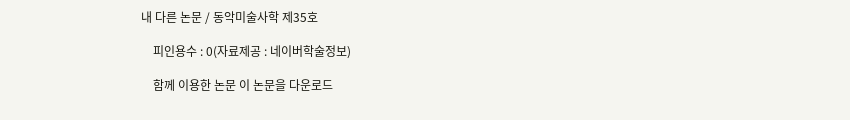내 다른 논문 / 동악미술사학 제35호

    피인용수 : 0(자료제공 : 네이버학술정보)

    함께 이용한 논문 이 논문을 다운로드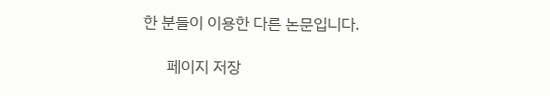한 분들이 이용한 다른 논문입니다.

      페이지 저장